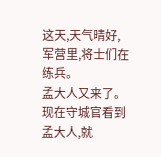这天,天气晴好,军营里,将士们在练兵。
孟大人又来了。
现在守城官看到孟大人,就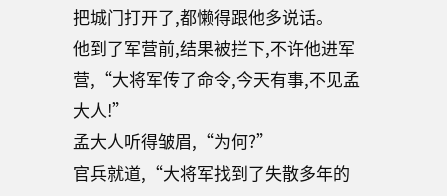把城门打开了,都懒得跟他多说话。
他到了军营前,结果被拦下,不许他进军营,“大将军传了命令,今天有事,不见孟大人!”
孟大人听得皱眉,“为何?”
官兵就道,“大将军找到了失散多年的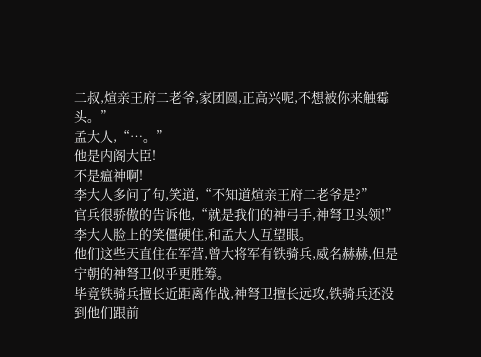二叔,煊亲王府二老爷,家团圆,正高兴呢,不想被你来触霉头。”
孟大人,“…。”
他是内阁大臣!
不是瘟神啊!
李大人多问了句,笑道,“不知道煊亲王府二老爷是?”
官兵很骄傲的告诉他,“就是我们的神弓手,神弩卫头领!”
李大人脸上的笑僵硬住,和孟大人互望眼。
他们这些天直住在军营,曾大将军有铁骑兵,威名赫赫,但是宁朝的神弩卫似乎更胜筹。
毕竟铁骑兵擅长近距离作战,神弩卫擅长远攻,铁骑兵还没到他们跟前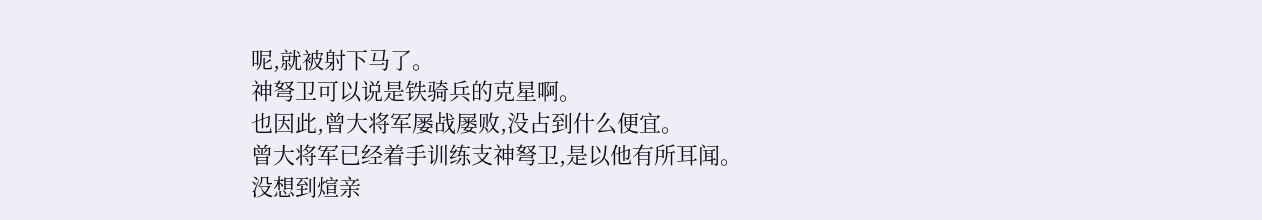呢,就被射下马了。
神弩卫可以说是铁骑兵的克星啊。
也因此,曾大将军屡战屡败,没占到什么便宜。
曾大将军已经着手训练支神弩卫,是以他有所耳闻。
没想到煊亲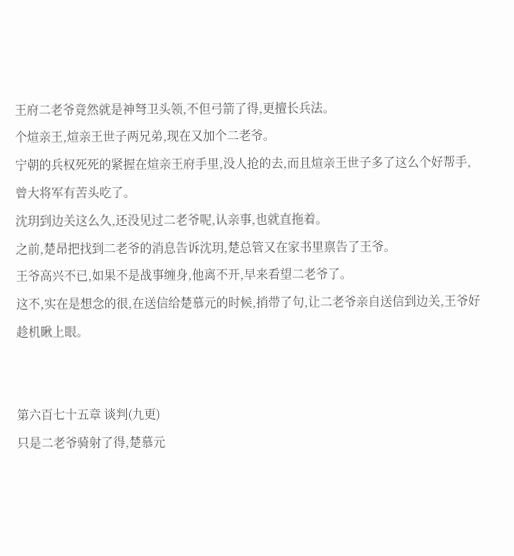王府二老爷竟然就是神弩卫头领,不但弓箭了得,更擅长兵法。
个煊亲王,煊亲王世子两兄弟,现在又加个二老爷。
宁朝的兵权死死的紧握在煊亲王府手里,没人抢的去,而且煊亲王世子多了这么个好帮手,曾大将军有苦头吃了。
沈玥到边关这么久,还没见过二老爷呢,认亲事,也就直拖着。
之前,楚昂把找到二老爷的消息告诉沈玥,楚总管又在家书里禀告了王爷。
王爷高兴不已,如果不是战事缠身,他离不开,早来看望二老爷了。
这不,实在是想念的很,在送信给楚慕元的时候,捎带了句,让二老爷亲自送信到边关,王爷好趁机瞅上眼。


第六百七十五章 谈判(九更)
只是二老爷骑射了得,楚慕元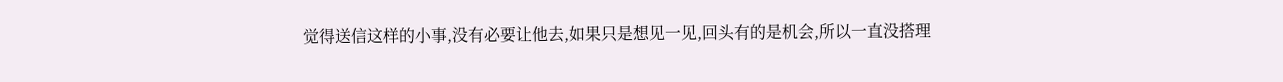觉得送信这样的小事,没有必要让他去,如果只是想见一见,回头有的是机会,所以一直没搭理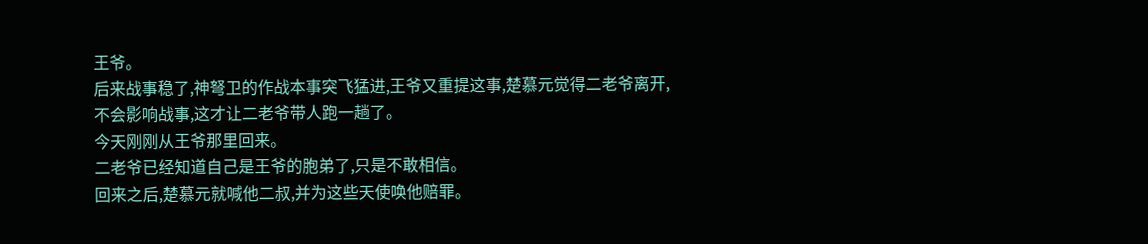王爷。
后来战事稳了,神弩卫的作战本事突飞猛进,王爷又重提这事,楚慕元觉得二老爷离开,不会影响战事,这才让二老爷带人跑一趟了。
今天刚刚从王爷那里回来。
二老爷已经知道自己是王爷的胞弟了,只是不敢相信。
回来之后,楚慕元就喊他二叔,并为这些天使唤他赔罪。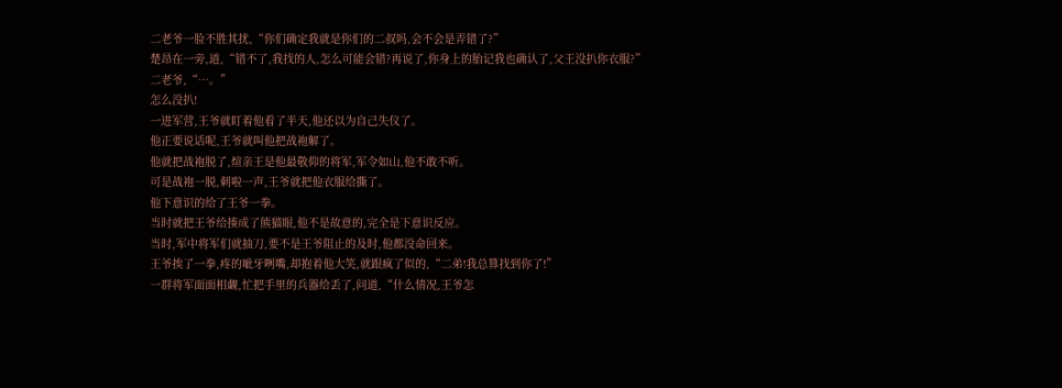二老爷一脸不胜其扰,“你们确定我就是你们的二叔吗,会不会是弄错了?”
楚昂在一旁,道,“错不了,我找的人,怎么可能会错?再说了,你身上的胎记我也确认了,父王没扒你衣服?”
二老爷,“…。”
怎么没扒!
一进军营,王爷就盯着他看了半天,他还以为自己失仪了。
他正要说话呢,王爷就叫他把战袍解了。
他就把战袍脱了,煊亲王是他最敬仰的将军,军令如山,他不敢不听。
可是战袍一脱,刺啦一声,王爷就把他衣服给撕了。
他下意识的给了王爷一拳。
当时就把王爷给揍成了熊猫眼,他不是故意的,完全是下意识反应。
当时,军中将军们就抽刀,要不是王爷阻止的及时,他都没命回来。
王爷挨了一拳,疼的呲牙咧嘴,却抱着他大笑,就跟疯了似的,“二弟!我总算找到你了!”
一群将军面面相觑,忙把手里的兵器给丢了,问道,“什么情况,王爷怎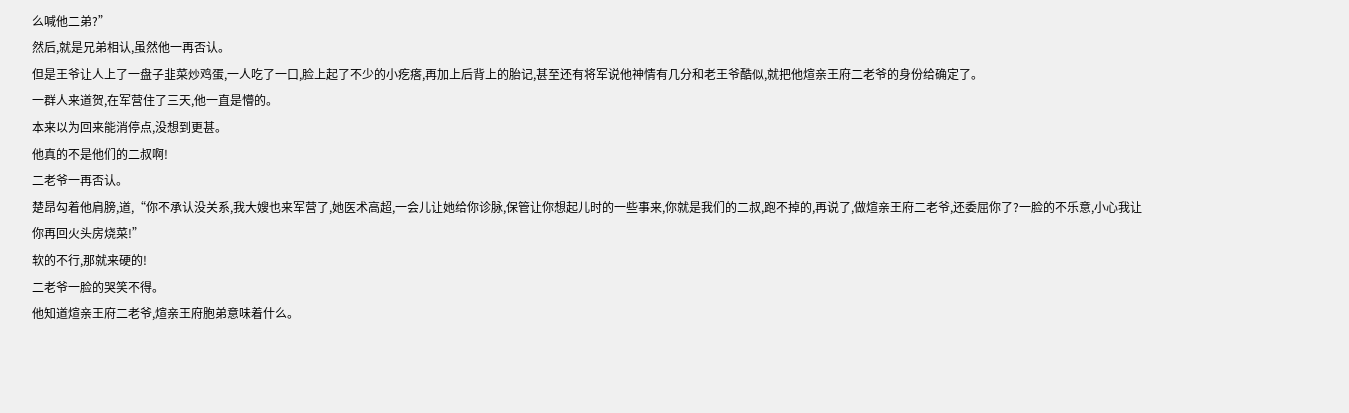么喊他二弟?”
然后,就是兄弟相认,虽然他一再否认。
但是王爷让人上了一盘子韭菜炒鸡蛋,一人吃了一口,脸上起了不少的小疙瘩,再加上后背上的胎记,甚至还有将军说他神情有几分和老王爷酷似,就把他煊亲王府二老爷的身份给确定了。
一群人来道贺,在军营住了三天,他一直是懵的。
本来以为回来能消停点,没想到更甚。
他真的不是他们的二叔啊!
二老爷一再否认。
楚昂勾着他肩膀,道,“你不承认没关系,我大嫂也来军营了,她医术高超,一会儿让她给你诊脉,保管让你想起儿时的一些事来,你就是我们的二叔,跑不掉的,再说了,做煊亲王府二老爷,还委屈你了?一脸的不乐意,小心我让你再回火头房烧菜!”
软的不行,那就来硬的!
二老爷一脸的哭笑不得。
他知道煊亲王府二老爷,煊亲王府胞弟意味着什么。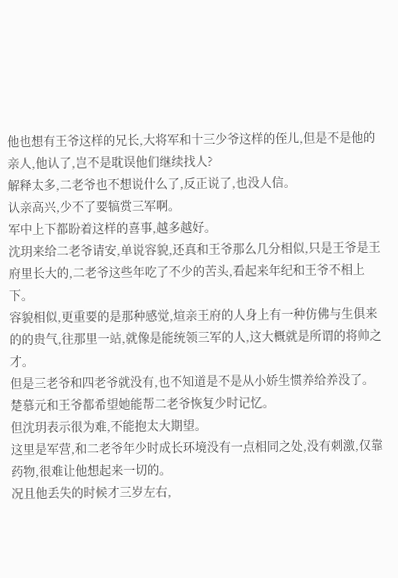他也想有王爷这样的兄长,大将军和十三少爷这样的侄儿,但是不是他的亲人,他认了,岂不是耽误他们继续找人?
解释太多,二老爷也不想说什么了,反正说了,也没人信。
认亲高兴,少不了要犒赏三军啊。
军中上下都盼着这样的喜事,越多越好。
沈玥来给二老爷请安,单说容貌,还真和王爷那么几分相似,只是王爷是王府里长大的,二老爷这些年吃了不少的苦头,看起来年纪和王爷不相上下。
容貌相似,更重要的是那种感觉,煊亲王府的人身上有一种仿佛与生俱来的的贵气,往那里一站,就像是能统领三军的人,这大概就是所谓的将帅之才。
但是三老爷和四老爷就没有,也不知道是不是从小娇生惯养给养没了。
楚慕元和王爷都希望她能帮二老爷恢复少时记忆。
但沈玥表示很为难,不能抱太大期望。
这里是军营,和二老爷年少时成长环境没有一点相同之处,没有刺激,仅靠药物,很难让他想起来一切的。
况且他丢失的时候才三岁左右,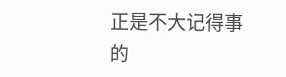正是不大记得事的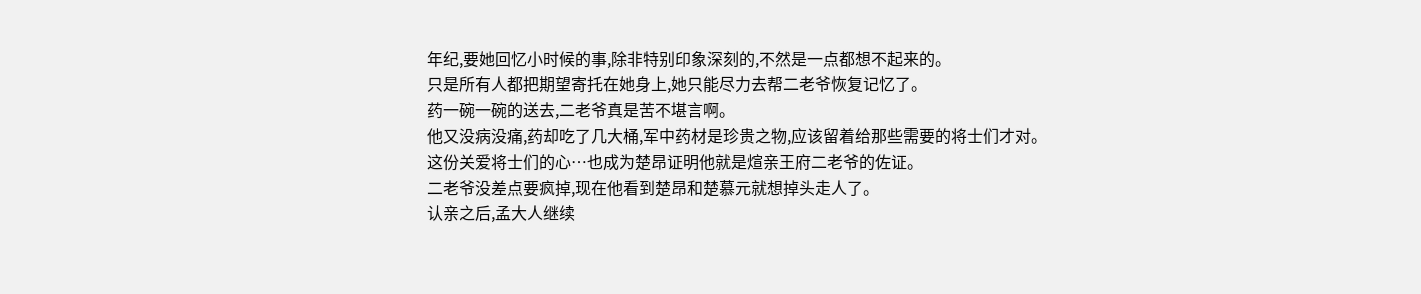年纪,要她回忆小时候的事,除非特别印象深刻的,不然是一点都想不起来的。
只是所有人都把期望寄托在她身上,她只能尽力去帮二老爷恢复记忆了。
药一碗一碗的送去,二老爷真是苦不堪言啊。
他又没病没痛,药却吃了几大桶,军中药材是珍贵之物,应该留着给那些需要的将士们才对。
这份关爱将士们的心…也成为楚昂证明他就是煊亲王府二老爷的佐证。
二老爷没差点要疯掉,现在他看到楚昂和楚慕元就想掉头走人了。
认亲之后,孟大人继续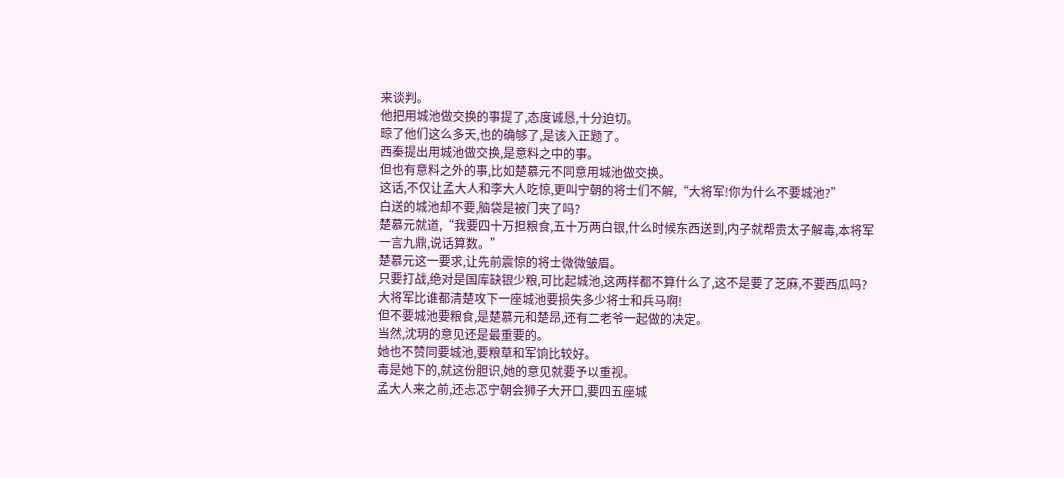来谈判。
他把用城池做交换的事提了,态度诚恳,十分迫切。
晾了他们这么多天,也的确够了,是该入正题了。
西秦提出用城池做交换,是意料之中的事。
但也有意料之外的事,比如楚慕元不同意用城池做交换。
这话,不仅让孟大人和李大人吃惊,更叫宁朝的将士们不解,“大将军!你为什么不要城池?”
白送的城池却不要,脑袋是被门夹了吗?
楚慕元就道,“我要四十万担粮食,五十万两白银,什么时候东西送到,内子就帮贵太子解毒,本将军一言九鼎,说话算数。”
楚慕元这一要求,让先前震惊的将士微微皱眉。
只要打战,绝对是国库缺银少粮,可比起城池,这两样都不算什么了,这不是要了芝麻,不要西瓜吗?
大将军比谁都清楚攻下一座城池要损失多少将士和兵马啊!
但不要城池要粮食,是楚慕元和楚昂,还有二老爷一起做的决定。
当然,沈玥的意见还是最重要的。
她也不赞同要城池,要粮草和军饷比较好。
毒是她下的,就这份胆识,她的意见就要予以重视。
孟大人来之前,还忐忑宁朝会狮子大开口,要四五座城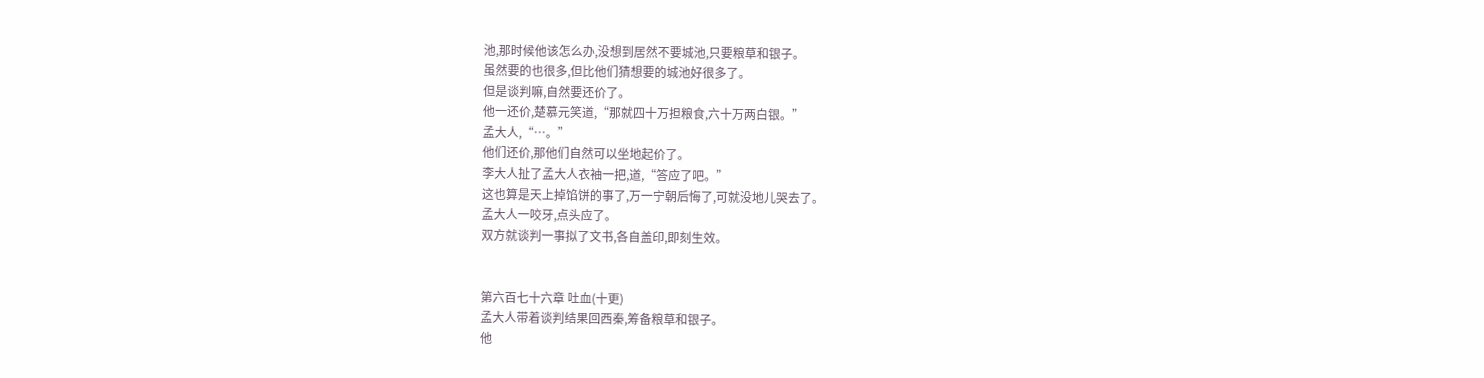池,那时候他该怎么办,没想到居然不要城池,只要粮草和银子。
虽然要的也很多,但比他们猜想要的城池好很多了。
但是谈判嘛,自然要还价了。
他一还价,楚慕元笑道,“那就四十万担粮食,六十万两白银。”
孟大人,“…。”
他们还价,那他们自然可以坐地起价了。
李大人扯了孟大人衣袖一把,道,“答应了吧。”
这也算是天上掉馅饼的事了,万一宁朝后悔了,可就没地儿哭去了。
孟大人一咬牙,点头应了。
双方就谈判一事拟了文书,各自盖印,即刻生效。


第六百七十六章 吐血(十更)
孟大人带着谈判结果回西秦,筹备粮草和银子。
他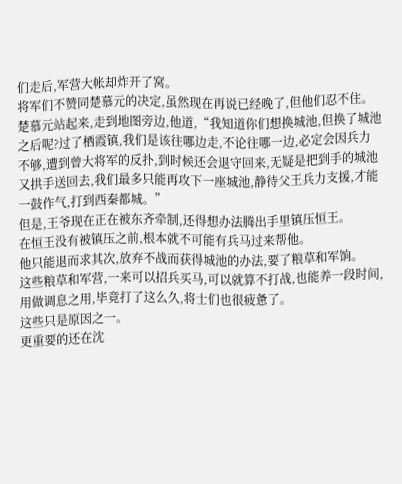们走后,军营大帐却炸开了窝。
将军们不赞同楚慕元的决定,虽然现在再说已经晚了,但他们忍不住。
楚慕元站起来,走到地图旁边,他道,“我知道你们想换城池,但换了城池之后呢?过了栖霞镇,我们是该往哪边走,不论往哪一边,必定会因兵力不够,遭到曾大将军的反扑,到时候还会退守回来,无疑是把到手的城池又拱手送回去,我们最多只能再攻下一座城池,静待父王兵力支援,才能一鼓作气,打到西秦都城。”
但是,王爷现在正在被东齐牵制,还得想办法腾出手里镇压恒王。
在恒王没有被镇压之前,根本就不可能有兵马过来帮他。
他只能退而求其次,放弃不战而获得城池的办法,要了粮草和军饷。
这些粮草和军营,一来可以招兵买马,可以就算不打战,也能养一段时间,用做调息之用,毕竟打了这么久,将士们也很疲惫了。
这些只是原因之一。
更重要的还在沈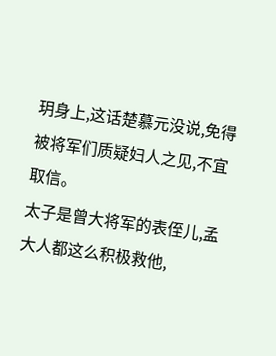玥身上,这话楚慕元没说,免得被将军们质疑妇人之见,不宜取信。
太子是曾大将军的表侄儿,孟大人都这么积极救他,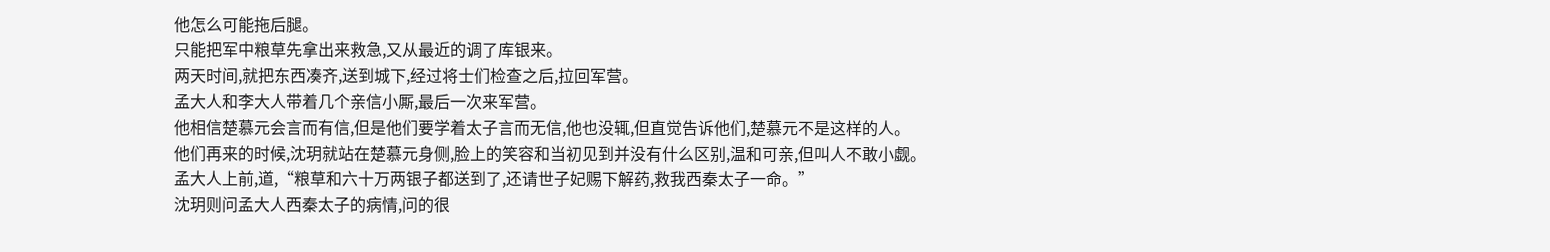他怎么可能拖后腿。
只能把军中粮草先拿出来救急,又从最近的调了库银来。
两天时间,就把东西凑齐,送到城下,经过将士们检查之后,拉回军营。
孟大人和李大人带着几个亲信小厮,最后一次来军营。
他相信楚慕元会言而有信,但是他们要学着太子言而无信,他也没辄,但直觉告诉他们,楚慕元不是这样的人。
他们再来的时候,沈玥就站在楚慕元身侧,脸上的笑容和当初见到并没有什么区别,温和可亲,但叫人不敢小觑。
孟大人上前,道,“粮草和六十万两银子都送到了,还请世子妃赐下解药,救我西秦太子一命。”
沈玥则问孟大人西秦太子的病情,问的很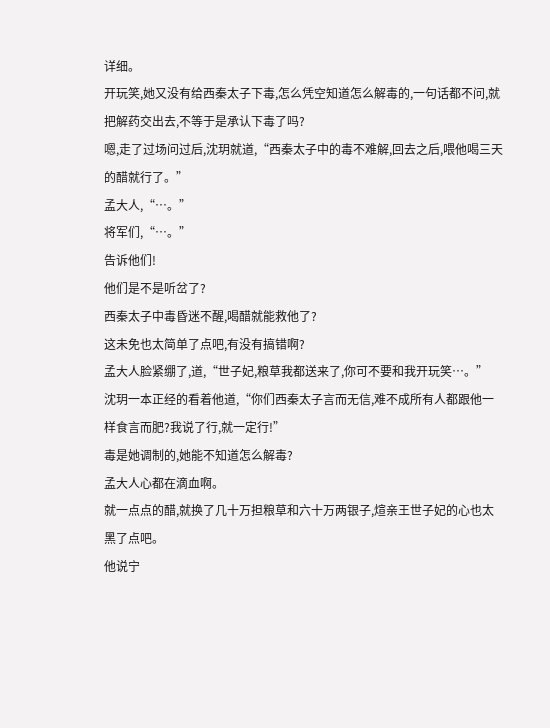详细。
开玩笑,她又没有给西秦太子下毒,怎么凭空知道怎么解毒的,一句话都不问,就把解药交出去,不等于是承认下毒了吗?
嗯,走了过场问过后,沈玥就道,“西秦太子中的毒不难解,回去之后,喂他喝三天的醋就行了。”
孟大人,“…。”
将军们,“…。”
告诉他们!
他们是不是听岔了?
西秦太子中毒昏迷不醒,喝醋就能救他了?
这未免也太简单了点吧,有没有搞错啊?
孟大人脸紧绷了,道,“世子妃,粮草我都送来了,你可不要和我开玩笑…。”
沈玥一本正经的看着他道,“你们西秦太子言而无信,难不成所有人都跟他一样食言而肥?我说了行,就一定行!”
毒是她调制的,她能不知道怎么解毒?
孟大人心都在滴血啊。
就一点点的醋,就换了几十万担粮草和六十万两银子,煊亲王世子妃的心也太黑了点吧。
他说宁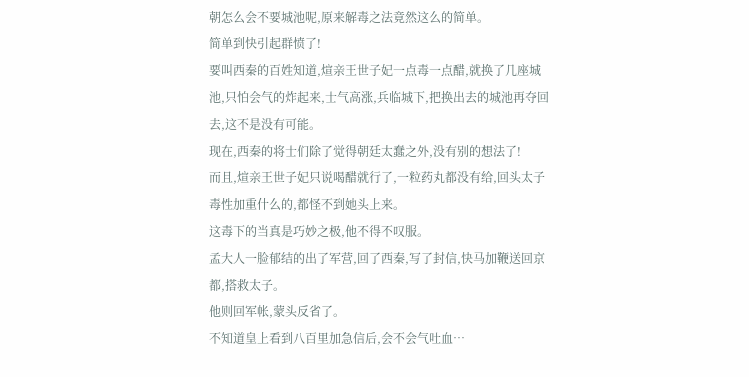朝怎么会不要城池呢,原来解毒之法竟然这么的简单。
简单到快引起群愤了!
要叫西秦的百姓知道,煊亲王世子妃一点毒一点醋,就换了几座城池,只怕会气的炸起来,士气高涨,兵临城下,把换出去的城池再夺回去,这不是没有可能。
现在,西秦的将士们除了觉得朝廷太蠢之外,没有别的想法了!
而且,煊亲王世子妃只说喝醋就行了,一粒药丸都没有给,回头太子毒性加重什么的,都怪不到她头上来。
这毒下的当真是巧妙之极,他不得不叹服。
孟大人一脸郁结的出了军营,回了西秦,写了封信,快马加鞭送回京都,搭救太子。
他则回军帐,蒙头反省了。
不知道皇上看到八百里加急信后,会不会气吐血…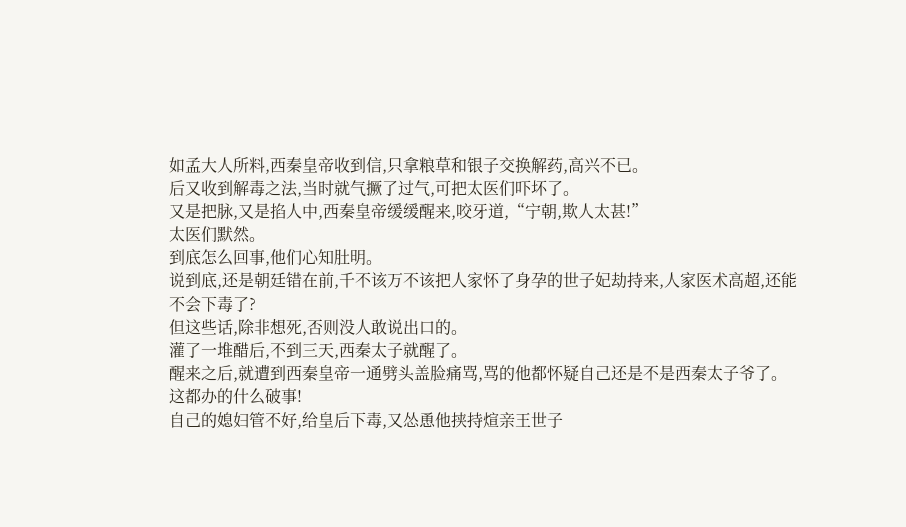如孟大人所料,西秦皇帝收到信,只拿粮草和银子交换解药,高兴不已。
后又收到解毒之法,当时就气撅了过气,可把太医们吓坏了。
又是把脉,又是掐人中,西秦皇帝缓缓醒来,咬牙道,“宁朝,欺人太甚!”
太医们默然。
到底怎么回事,他们心知肚明。
说到底,还是朝廷错在前,千不该万不该把人家怀了身孕的世子妃劫持来,人家医术高超,还能不会下毒了?
但这些话,除非想死,否则没人敢说出口的。
灌了一堆醋后,不到三天,西秦太子就醒了。
醒来之后,就遭到西秦皇帝一通劈头盖脸痛骂,骂的他都怀疑自己还是不是西秦太子爷了。
这都办的什么破事!
自己的媳妇管不好,给皇后下毒,又怂恿他挟持煊亲王世子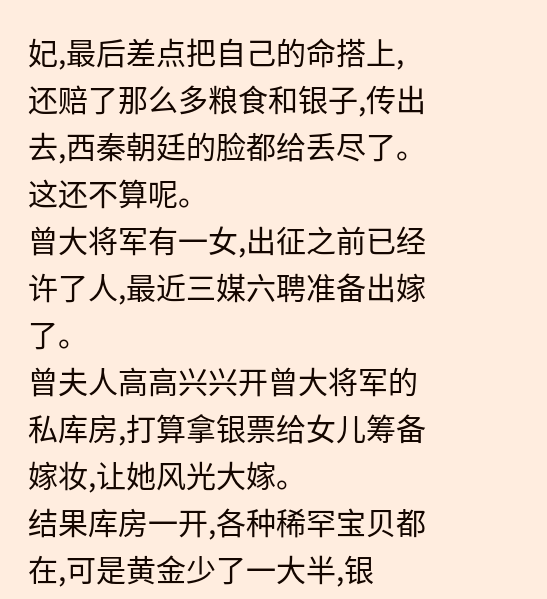妃,最后差点把自己的命搭上,还赔了那么多粮食和银子,传出去,西秦朝廷的脸都给丢尽了。
这还不算呢。
曾大将军有一女,出征之前已经许了人,最近三媒六聘准备出嫁了。
曾夫人高高兴兴开曾大将军的私库房,打算拿银票给女儿筹备嫁妆,让她风光大嫁。
结果库房一开,各种稀罕宝贝都在,可是黄金少了一大半,银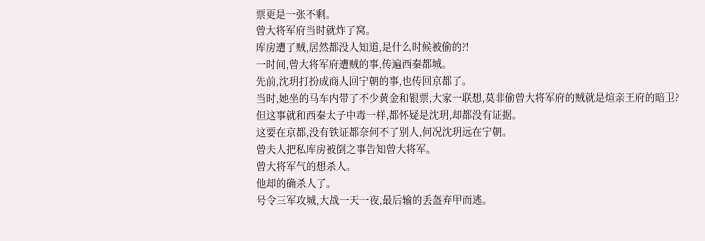票更是一张不剩。
曾大将军府当时就炸了窝。
库房遭了贼,居然都没人知道,是什么时候被偷的?!
一时间,曾大将军府遭贼的事,传遍西秦都城。
先前,沈玥打扮成商人回宁朝的事,也传回京都了。
当时,她坐的马车内带了不少黄金和银票,大家一联想,莫非偷曾大将军府的贼就是煊亲王府的暗卫?
但这事就和西秦太子中毒一样,都怀疑是沈玥,却都没有证据。
这要在京都,没有铁证都奈何不了别人,何况沈玥远在宁朝。
曾夫人把私库房被倒之事告知曾大将军。
曾大将军气的想杀人。
他却的确杀人了。
号令三军攻城,大战一天一夜,最后输的丢盔弃甲而逃。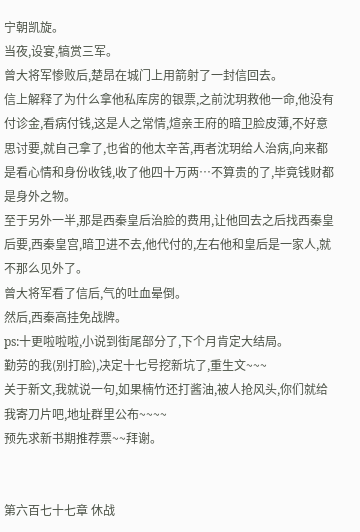宁朝凯旋。
当夜,设宴,犒赏三军。
曾大将军惨败后,楚昂在城门上用箭射了一封信回去。
信上解释了为什么拿他私库房的银票,之前沈玥救他一命,他没有付诊金,看病付钱,这是人之常情,煊亲王府的暗卫脸皮薄,不好意思讨要,就自己拿了,也省的他太辛苦,再者沈玥给人治病,向来都是看心情和身份收钱,收了他四十万两…不算贵的了,毕竟钱财都是身外之物。
至于另外一半,那是西秦皇后治脸的费用,让他回去之后找西秦皇后要,西秦皇宫,暗卫进不去,他代付的,左右他和皇后是一家人,就不那么见外了。
曾大将军看了信后,气的吐血晕倒。
然后,西秦高挂免战牌。
ps:十更啦啦啦,小说到街尾部分了,下个月肯定大结局。
勤劳的我(别打脸),决定十七号挖新坑了,重生文~~~
关于新文,我就说一句,如果楠竹还打酱油,被人抢风头,你们就给我寄刀片吧,地址群里公布~~~~
预先求新书期推荐票~~拜谢。


第六百七十七章 休战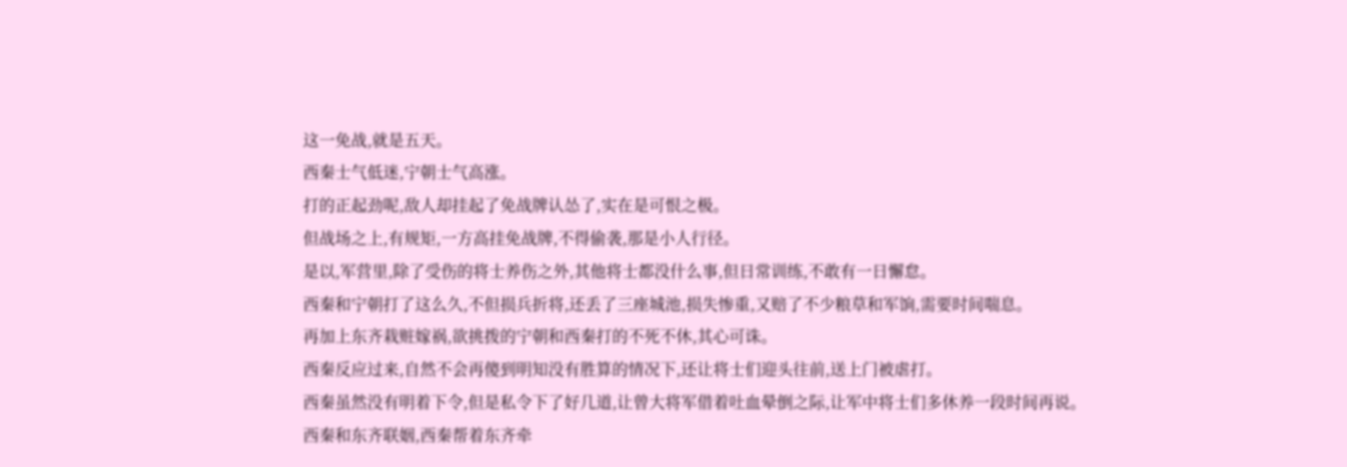这一免战,就是五天。
西秦士气低迷,宁朝士气高涨。
打的正起劲呢,敌人却挂起了免战牌认怂了,实在是可恨之极。
但战场之上,有规矩,一方高挂免战牌,不得偷袭,那是小人行径。
是以,军营里,除了受伤的将士养伤之外,其他将士都没什么事,但日常训练,不敢有一日懈怠。
西秦和宁朝打了这么久,不但损兵折将,还丢了三座城池,损失惨重,又赔了不少粮草和军饷,需要时间喘息。
再加上东齐栽赃嫁祸,欲挑拨的宁朝和西秦打的不死不休,其心可诛。
西秦反应过来,自然不会再傻到明知没有胜算的情况下,还让将士们迎头往前,送上门被虐打。
西秦虽然没有明着下令,但是私令下了好几道,让曾大将军借着吐血晕倒之际,让军中将士们多休养一段时间再说。
西秦和东齐联姻,西秦帮着东齐牵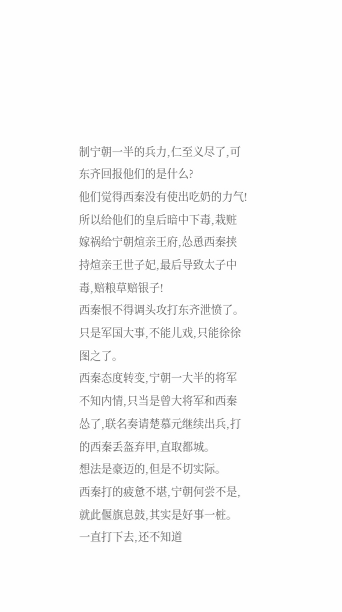制宁朝一半的兵力,仁至义尽了,可东齐回报他们的是什么?
他们觉得西秦没有使出吃奶的力气!
所以给他们的皇后暗中下毒,栽赃嫁祸给宁朝煊亲王府,怂恿西秦挟持煊亲王世子妃,最后导致太子中毒,赔粮草赔银子!
西秦恨不得调头攻打东齐泄愤了。
只是军国大事,不能儿戏,只能徐徐图之了。
西秦态度转变,宁朝一大半的将军不知内情,只当是曾大将军和西秦怂了,联名奏请楚慕元继续出兵,打的西秦丢盔弃甲,直取都城。
想法是豪迈的,但是不切实际。
西秦打的疲惫不堪,宁朝何尝不是,就此偃旗息鼓,其实是好事一桩。
一直打下去,还不知道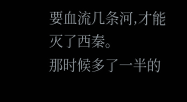要血流几条河,才能灭了西秦。
那时候多了一半的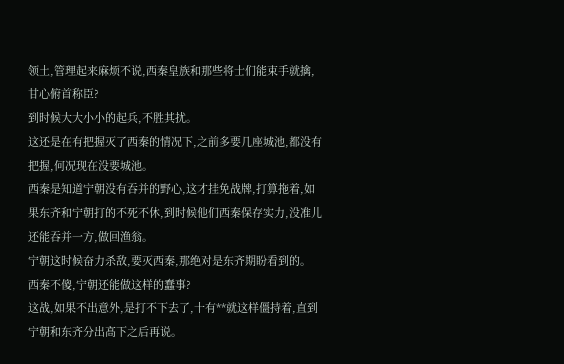领土,管理起来麻烦不说,西秦皇族和那些将士们能束手就擒,甘心俯首称臣?
到时候大大小小的起兵,不胜其扰。
这还是在有把握灭了西秦的情况下,之前多要几座城池,都没有把握,何况现在没要城池。
西秦是知道宁朝没有吞并的野心,这才挂免战牌,打算拖着,如果东齐和宁朝打的不死不休,到时候他们西秦保存实力,没准儿还能吞并一方,做回渔翁。
宁朝这时候奋力杀敌,要灭西秦,那绝对是东齐期盼看到的。
西秦不傻,宁朝还能做这样的蠢事?
这战,如果不出意外,是打不下去了,十有**就这样僵持着,直到宁朝和东齐分出高下之后再说。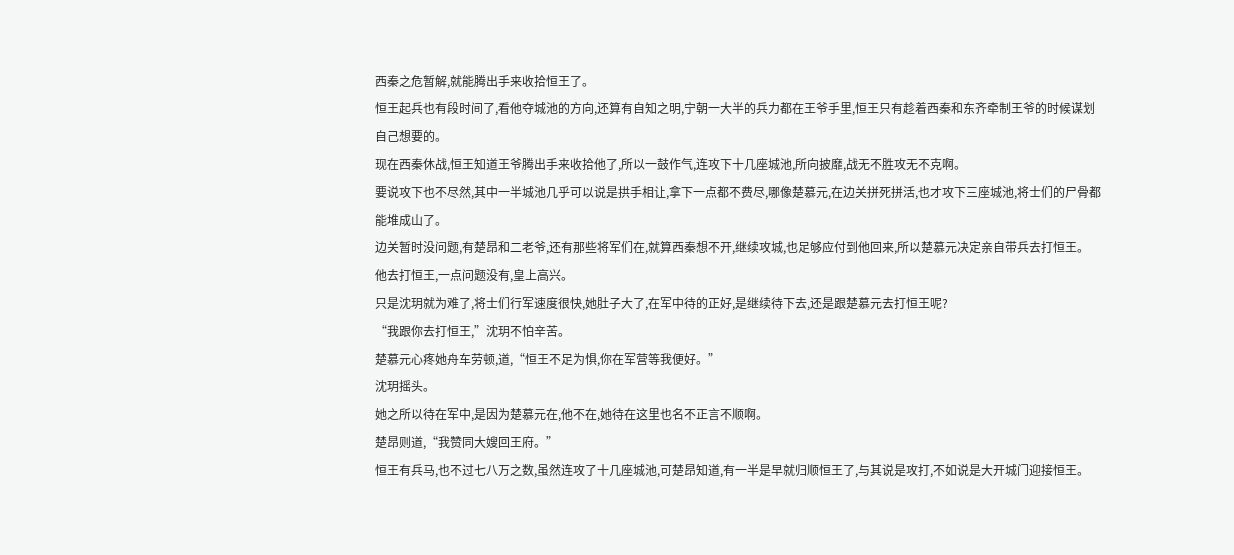西秦之危暂解,就能腾出手来收拾恒王了。
恒王起兵也有段时间了,看他夺城池的方向,还算有自知之明,宁朝一大半的兵力都在王爷手里,恒王只有趁着西秦和东齐牵制王爷的时候谋划自己想要的。
现在西秦休战,恒王知道王爷腾出手来收拾他了,所以一鼓作气,连攻下十几座城池,所向披靡,战无不胜攻无不克啊。
要说攻下也不尽然,其中一半城池几乎可以说是拱手相让,拿下一点都不费尽,哪像楚慕元,在边关拼死拼活,也才攻下三座城池,将士们的尸骨都能堆成山了。
边关暂时没问题,有楚昂和二老爷,还有那些将军们在,就算西秦想不开,继续攻城,也足够应付到他回来,所以楚慕元决定亲自带兵去打恒王。
他去打恒王,一点问题没有,皇上高兴。
只是沈玥就为难了,将士们行军速度很快,她肚子大了,在军中待的正好,是继续待下去,还是跟楚慕元去打恒王呢?
“我跟你去打恒王,”沈玥不怕辛苦。
楚慕元心疼她舟车劳顿,道,“恒王不足为惧,你在军营等我便好。”
沈玥摇头。
她之所以待在军中,是因为楚慕元在,他不在,她待在这里也名不正言不顺啊。
楚昂则道,“我赞同大嫂回王府。”
恒王有兵马,也不过七八万之数,虽然连攻了十几座城池,可楚昂知道,有一半是早就归顺恒王了,与其说是攻打,不如说是大开城门迎接恒王。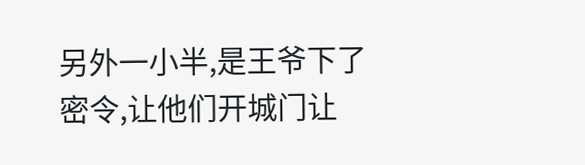另外一小半,是王爷下了密令,让他们开城门让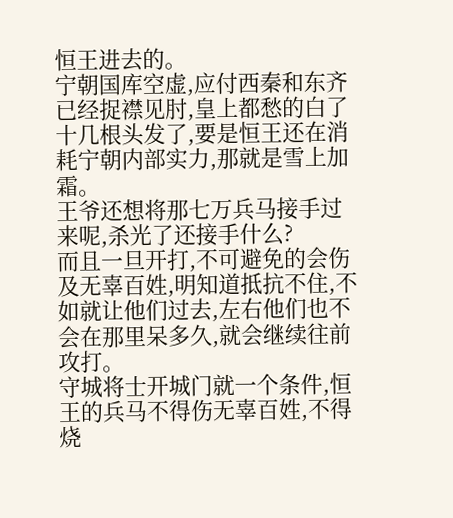恒王进去的。
宁朝国库空虚,应付西秦和东齐已经捉襟见肘,皇上都愁的白了十几根头发了,要是恒王还在消耗宁朝内部实力,那就是雪上加霜。
王爷还想将那七万兵马接手过来呢,杀光了还接手什么?
而且一旦开打,不可避免的会伤及无辜百姓,明知道抵抗不住,不如就让他们过去,左右他们也不会在那里呆多久,就会继续往前攻打。
守城将士开城门就一个条件,恒王的兵马不得伤无辜百姓,不得烧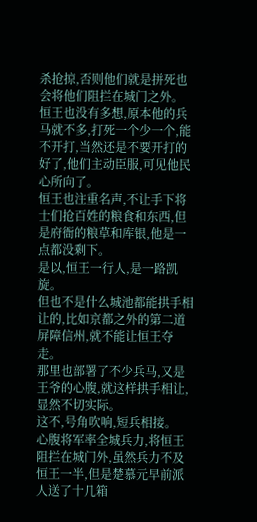杀抢掠,否则他们就是拼死也会将他们阻拦在城门之外。
恒王也没有多想,原本他的兵马就不多,打死一个少一个,能不开打,当然还是不要开打的好了,他们主动臣服,可见他民心所向了。
恒王也注重名声,不让手下将士们抢百姓的粮食和东西,但是府衙的粮草和库银,他是一点都没剩下。
是以,恒王一行人,是一路凯旋。
但也不是什么城池都能拱手相让的,比如京都之外的第二道屏障信州,就不能让恒王夺走。
那里也部署了不少兵马,又是王爷的心腹,就这样拱手相让,显然不切实际。
这不,号角吹响,短兵相接。
心腹将军率全城兵力,将恒王阻拦在城门外,虽然兵力不及恒王一半,但是楚慕元早前派人送了十几箱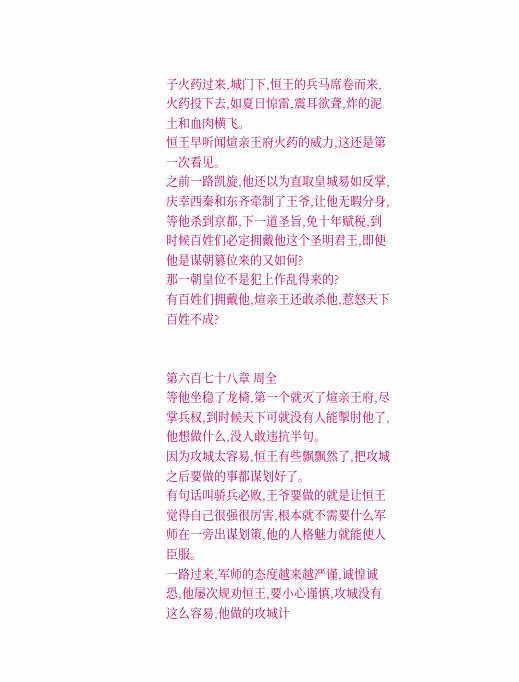子火药过来,城门下,恒王的兵马席卷而来,火药投下去,如夏日惊雷,震耳欲聋,炸的泥土和血肉横飞。
恒王早听闻煊亲王府火药的威力,这还是第一次看见。
之前一路凯旋,他还以为直取皇城易如反掌,庆幸西秦和东齐牵制了王爷,让他无暇分身,等他杀到京都,下一道圣旨,免十年赋税,到时候百姓们必定拥戴他这个圣明君王,即便他是谋朝篡位来的又如何?
那一朝皇位不是犯上作乱得来的?
有百姓们拥戴他,煊亲王还敢杀他,惹怒天下百姓不成?


第六百七十八章 周全
等他坐稳了龙椅,第一个就灭了煊亲王府,尽掌兵权,到时候天下可就没有人能掣肘他了,他想做什么,没人敢违抗半句。
因为攻城太容易,恒王有些飘飘然了,把攻城之后要做的事都谋划好了。
有句话叫骄兵必败,王爷要做的就是让恒王觉得自己很强很厉害,根本就不需要什么军师在一旁出谋划策,他的人格魅力就能使人臣服。
一路过来,军师的态度越来越严谨,诚惶诚恐,他屡次规劝恒王,要小心谨慎,攻城没有这么容易,他做的攻城计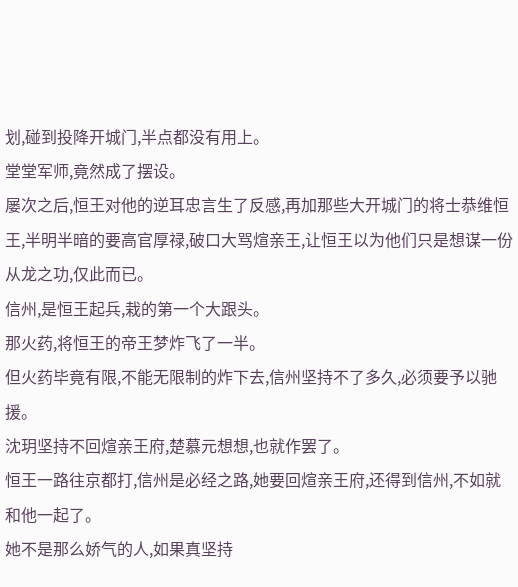划,碰到投降开城门,半点都没有用上。
堂堂军师,竟然成了摆设。
屡次之后,恒王对他的逆耳忠言生了反感,再加那些大开城门的将士恭维恒王,半明半暗的要高官厚禄,破口大骂煊亲王,让恒王以为他们只是想谋一份从龙之功,仅此而已。
信州,是恒王起兵,栽的第一个大跟头。
那火药,将恒王的帝王梦炸飞了一半。
但火药毕竟有限,不能无限制的炸下去,信州坚持不了多久,必须要予以驰援。
沈玥坚持不回煊亲王府,楚慕元想想,也就作罢了。
恒王一路往京都打,信州是必经之路,她要回煊亲王府,还得到信州,不如就和他一起了。
她不是那么娇气的人,如果真坚持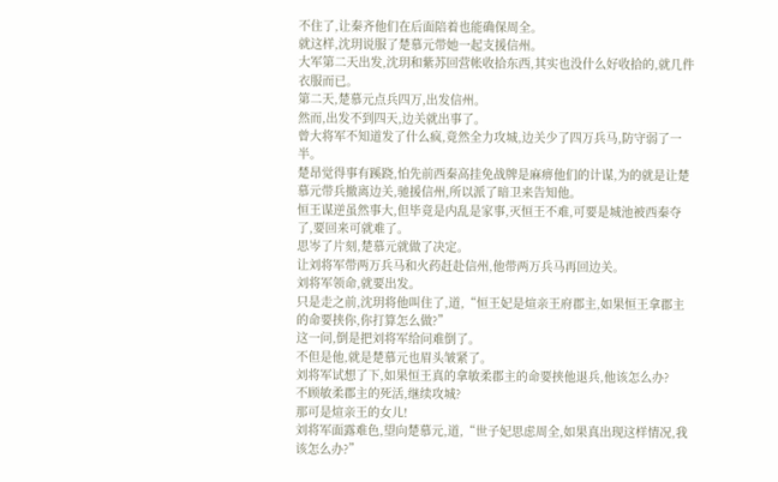不住了,让秦齐他们在后面陪着也能确保周全。
就这样,沈玥说服了楚慕元带她一起支援信州。
大军第二天出发,沈玥和紫苏回营帐收拾东西,其实也没什么好收拾的,就几件衣服而已。
第二天,楚慕元点兵四万,出发信州。
然而,出发不到四天,边关就出事了。
曾大将军不知道发了什么疯,竟然全力攻城,边关少了四万兵马,防守弱了一半。
楚昂觉得事有蹊跷,怕先前西秦高挂免战牌是麻痹他们的计谋,为的就是让楚慕元带兵撤离边关,驰援信州,所以派了暗卫来告知他。
恒王谋逆虽然事大,但毕竟是内乱是家事,灭恒王不难,可要是城池被西秦夺了,要回来可就难了。
思岑了片刻,楚慕元就做了决定。
让刘将军带两万兵马和火药赶赴信州,他带两万兵马再回边关。
刘将军领命,就要出发。
只是走之前,沈玥将他叫住了,道,“恒王妃是煊亲王府郡主,如果恒王拿郡主的命要挟你,你打算怎么做?”
这一问,倒是把刘将军给问难倒了。
不但是他,就是楚慕元也眉头皱紧了。
刘将军试想了下,如果恒王真的拿敏柔郡主的命要挟他退兵,他该怎么办?
不顾敏柔郡主的死活,继续攻城?
那可是煊亲王的女儿!
刘将军面露难色,望向楚慕元,道,“世子妃思虑周全,如果真出现这样情况,我该怎么办?”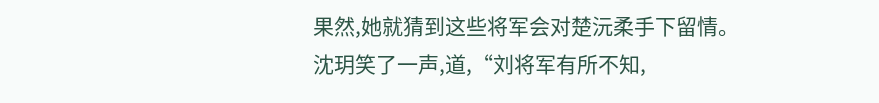果然,她就猜到这些将军会对楚沅柔手下留情。
沈玥笑了一声,道,“刘将军有所不知,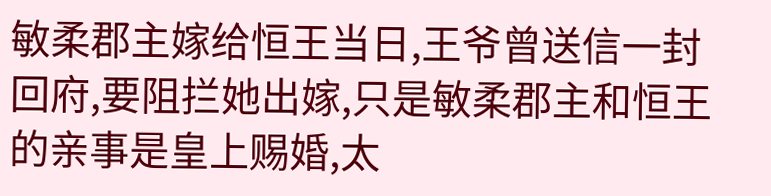敏柔郡主嫁给恒王当日,王爷曾送信一封回府,要阻拦她出嫁,只是敏柔郡主和恒王的亲事是皇上赐婚,太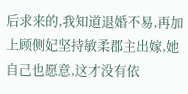后求来的,我知道退婚不易,再加上顾侧妃坚持敏柔郡主出嫁,她自己也愿意,这才没有依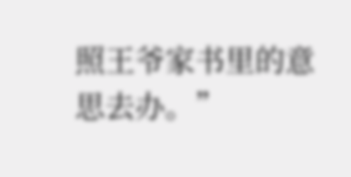照王爷家书里的意思去办。”